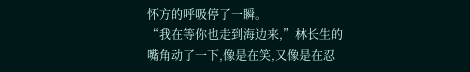怀方的呼吸停了一瞬。
“我在等你也走到海边来,”林长生的嘴角动了一下,像是在笑,又像是在忍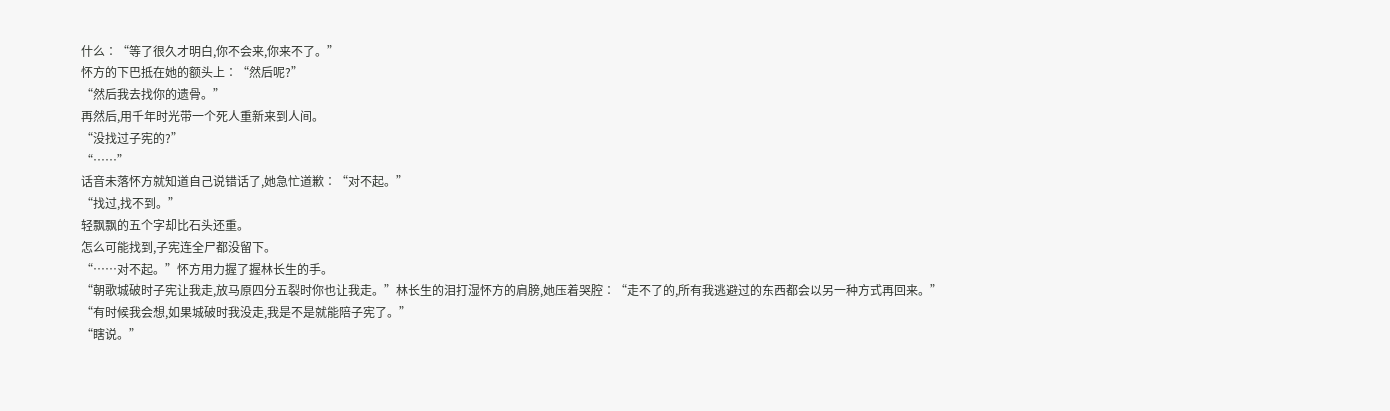什么∶“等了很久才明白,你不会来,你来不了。”
怀方的下巴抵在她的额头上∶“然后呢?”
“然后我去找你的遗骨。”
再然后,用千年时光带一个死人重新来到人间。
“没找过子宪的?”
“……”
话音未落怀方就知道自己说错话了,她急忙道歉∶“对不起。”
“找过,找不到。”
轻飘飘的五个字却比石头还重。
怎么可能找到,子宪连全尸都没留下。
“……对不起。”怀方用力握了握林长生的手。
“朝歌城破时子宪让我走,放马原四分五裂时你也让我走。”林长生的泪打湿怀方的肩膀,她压着哭腔∶“走不了的,所有我逃避过的东西都会以另一种方式再回来。”
“有时候我会想,如果城破时我没走,我是不是就能陪子宪了。”
“瞎说。”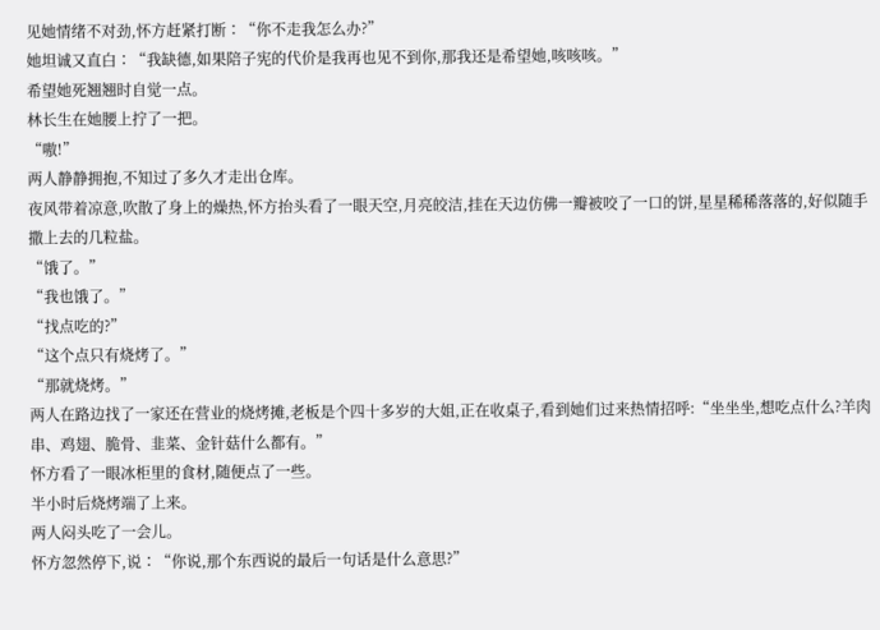见她情绪不对劲,怀方赶紧打断∶“你不走我怎么办?”
她坦诚又直白∶“我缺德,如果陪子宪的代价是我再也见不到你,那我还是希望她,咳咳咳。”
希望她死翘翘时自觉一点。
林长生在她腰上拧了一把。
“嗷!”
两人静静拥抱,不知过了多久才走出仓库。
夜风带着凉意,吹散了身上的燥热,怀方抬头看了一眼天空,月亮皎洁,挂在天边仿佛一瓣被咬了一口的饼,星星稀稀落落的,好似随手撒上去的几粒盐。
“饿了。”
“我也饿了。”
“找点吃的?”
“这个点只有烧烤了。”
“那就烧烤。”
两人在路边找了一家还在营业的烧烤摊,老板是个四十多岁的大姐,正在收桌子,看到她们过来热情招呼:“坐坐坐,想吃点什么?羊肉串、鸡翅、脆骨、韭菜、金针菇什么都有。”
怀方看了一眼冰柜里的食材,随便点了一些。
半小时后烧烤端了上来。
两人闷头吃了一会儿。
怀方忽然停下,说∶“你说,那个东西说的最后一句话是什么意思?”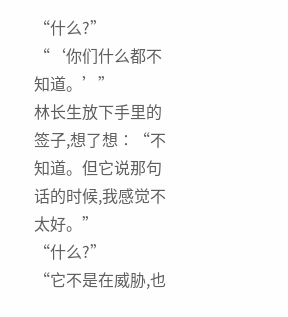“什么?”
“‘你们什么都不知道。’”
林长生放下手里的签子,想了想∶“不知道。但它说那句话的时候,我感觉不太好。”
“什么?”
“它不是在威胁,也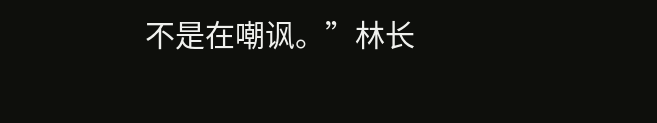不是在嘲讽。”林长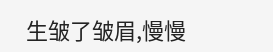生皱了皱眉,慢慢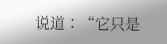说道∶“它只是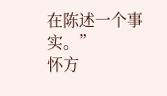在陈述一个事实。”
怀方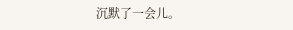沉默了一会儿。